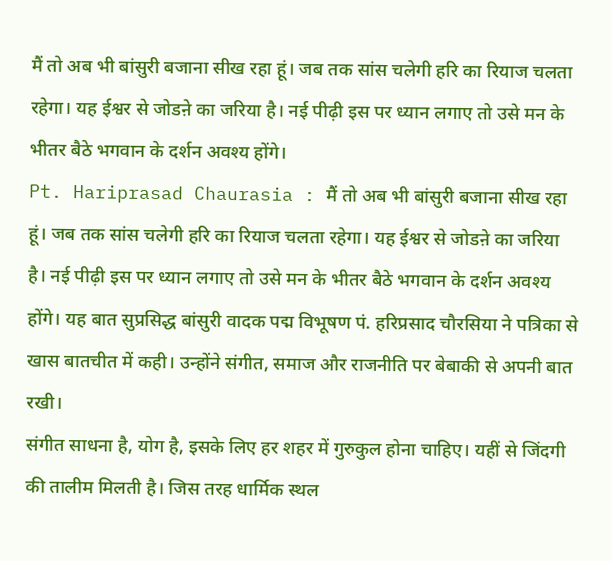मैं तो अब भी बांसुरी बजाना सीख रहा हूं। जब तक सांस चलेगी हरि का रियाज चलता रहेगा। यह ईश्वर से जोडऩे का जरिया है। नई पीढ़ी इस पर ध्यान लगाए तो उसे मन के भीतर बैठे भगवान के दर्शन अवश्य होंगे।
Pt. Hariprasad Chaurasia : मैं तो अब भी बांसुरी बजाना सीख रहा हूं। जब तक सांस चलेगी हरि का रियाज चलता रहेगा। यह ईश्वर से जोडऩे का जरिया है। नई पीढ़ी इस पर ध्यान लगाए तो उसे मन के भीतर बैठे भगवान के दर्शन अवश्य होंगे। यह बात सुप्रसिद्ध बांसुरी वादक पद्म विभूषण पं. हरिप्रसाद चौरसिया ने पत्रिका से खास बातचीत में कही। उन्होंने संगीत, समाज और राजनीति पर बेबाकी से अपनी बात रखी।
संगीत साधना है, योग है, इसके लिए हर शहर में गुरुकुल होना चाहिए। यहीं से जिंदगी की तालीम मिलती है। जिस तरह धार्मिक स्थल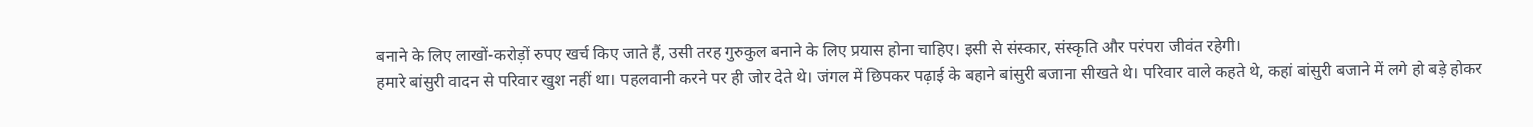बनाने के लिए लाखों-करोड़ों रुपए खर्च किए जाते हैं, उसी तरह गुरुकुल बनाने के लिए प्रयास होना चाहिए। इसी से संस्कार, संस्कृति और परंपरा जीवंत रहेगी।
हमारे बांसुरी वादन से परिवार खुश नहीं था। पहलवानी करने पर ही जोर देते थे। जंगल में छिपकर पढ़ाई के बहाने बांसुरी बजाना सीखते थे। परिवार वाले कहते थे, कहां बांसुरी बजाने में लगे हो बड़े होकर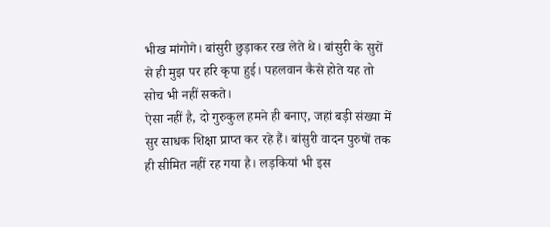भीख मांगोगे। बांसुरी छुड़ाकर रख लेते थे। बांसुरी के सुरों से ही मुझ पर हरि कृपा हुई। पहलवान कैसे होते यह तो सोच भी नहीं सकते।
ऐसा नहीं है, दो गुरुकुल हमने ही बनाए, जहां बड़ी संख्या में सुर साधक शिक्षा प्राप्त कर रहे हैं। बांसुरी वादन पुरुषों तक ही सीमित नहीं रह गया है। लड़कियां भी इस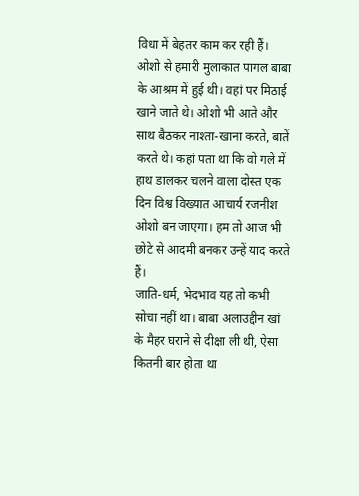विधा में बेहतर काम कर रही हैं।
ओशो से हमारी मुलाकात पागल बाबा के आश्रम में हुई थी। वहां पर मिठाई खाने जाते थे। ओशो भी आते और साथ बैठकर नाश्ता-खाना करते, बातें करते थे। कहां पता था कि वो गले में हाथ डालकर चलने वाला दोस्त एक दिन विश्व विख्यात आचार्य रजनीश ओशो बन जाएगा। हम तो आज भी छोटे से आदमी बनकर उन्हें याद करते हैं।
जाति-धर्म, भेदभाव यह तो कभी सोचा नहीं था। बाबा अलाउद्दीन खां के मैहर घराने से दीक्षा ली थी, ऐसा कितनी बार होता था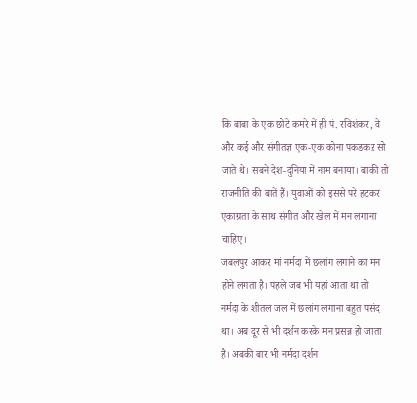कि बाबा के एक छोटे कमरे में ही पं. रविशंकर, वे और कई और संगीतज्ञ एक-एक कोना पकडकऱ सो जाते थे। सबने देश-दुनिया में नाम बनाया। बाकी तो राजनीति की बातें हैं। युवाओं को इससे परे हटकर एकाग्रता के साथ संगीत और खेल में मन लगाना चाहिए।
जबलपुर आकर मां नर्मदा में छलांग लगाने का मन होने लगता है। पहले जब भी यहां आता था तो नर्मदा के शीतल जल में छलांग लगाना बहुत पसंद था। अब दूर से भी दर्शन करके मन प्रसन्न हो जाता है। अबकी बार भी नर्मदा दर्शन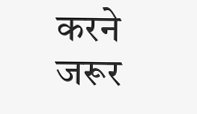करने जरूर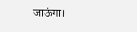जाऊंगा।